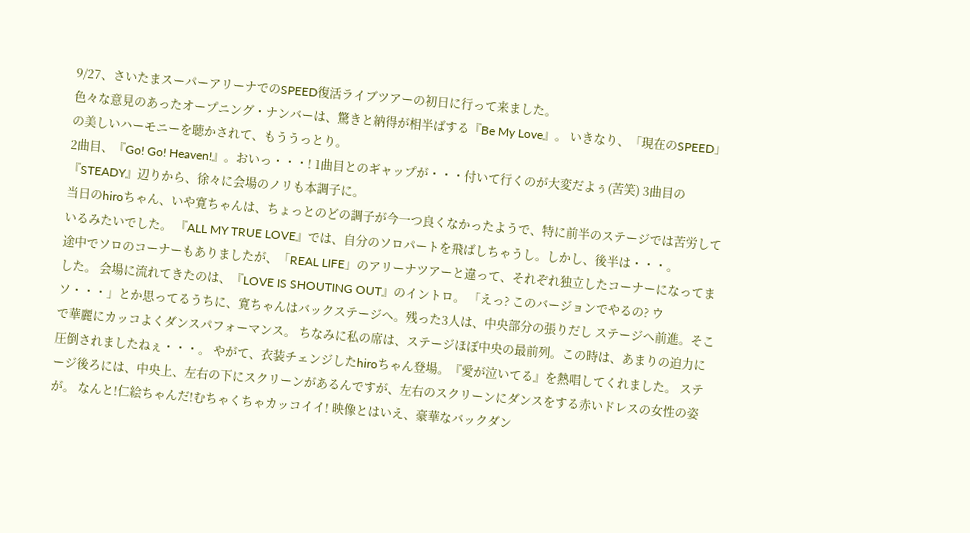9/27、さいたまスーパーアリーナでのSPEED復活ライブツアーの初日に行って来ました。
色々な意見のあったオープニング・ナンバーは、驚きと納得が相半ばする『Be My Love』。 いきなり、「現在のSPEED」の美しいハーモニーを聴かされて、もううっとり。
2曲目、『Go! Go! Heaven!』。おいっ・・・! 1曲目とのギャップが・・・付いて行くのが大変だよぅ(苦笑) 3曲目の『STEADY』辺りから、徐々に会場のノリも本調子に。
当日のhiroちゃん、いや寛ちゃんは、ちょっとのどの調子が今一つ良くなかったようで、特に前半のステージでは苦労しているみたいでした。 『ALL MY TRUE LOVE』では、自分のソロパートを飛ばしちゃうし。しかし、後半は・・・。
途中でソロのコーナーもありましたが、「REAL LIFE」のアリーナツアーと違って、それぞれ独立したコーナーになってました。 会場に流れてきたのは、『LOVE IS SHOUTING OUT』のイントロ。 「えっ? このバージョンでやるの? ウソ・・・」とか思ってるうちに、寛ちゃんはバックステージへ。残った3人は、中央部分の張りだし ステージへ前進。そこで華麗にカッコよくダンスパフォーマンス。 ちなみに私の席は、ステージほぼ中央の最前列。この時は、あまりの迫力に圧倒されましたねぇ・・・。 やがて、衣装チェンジしたhiroちゃん登場。『愛が泣いてる』を熱唱してくれました。 ステージ後ろには、中央上、左右の下にスクリーンがあるんですが、左右のスクリーンにダンスをする赤いドレスの女性の姿が。 なんと!仁絵ちゃんだ!むちゃくちゃカッコイイ! 映像とはいえ、豪華なバックダン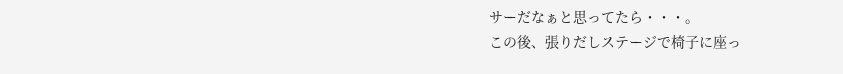サーだなぁと思ってたら・・・。
この後、張りだしステージで椅子に座っ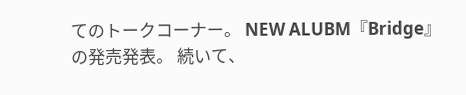てのトークコーナー。 NEW ALUBM『Bridge』の発売発表。 続いて、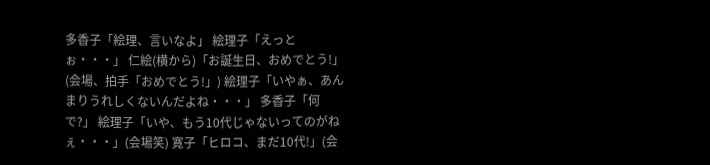多香子「絵理、言いなよ」 絵理子「えっとぉ・・・」 仁絵(横から)「お誕生日、おめでとう!」(会場、拍手「おめでとう!」) 絵理子「いやぁ、あんまりうれしくないんだよね・・・」 多香子「何で?」 絵理子「いや、もう10代じゃないってのがねぇ・・・」(会場笑) 寛子「ヒロコ、まだ10代!」(会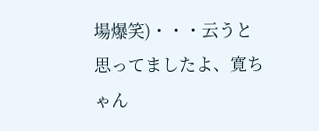場爆笑)・・・云うと思ってましたよ、寛ちゃん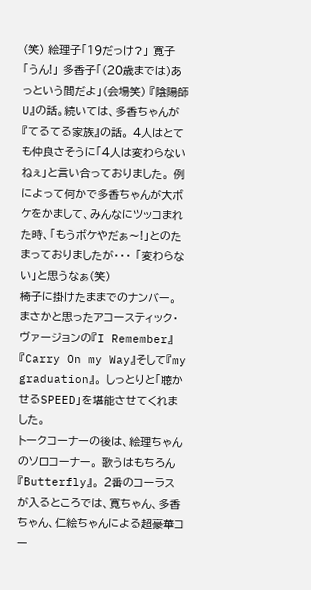(笑) 絵理子「19だっけ?」 寛子「うん!」 多香子「(20歳までは)あっという間だよ」(会場笑) 『陰陽師U』の話。続いては、多香ちゃんが『てるてる家族』の話。 4人はとても仲良さそうに「4人は変わらないねぇ」と言い合っておりました。 例によって何かで多香ちゃんが大ボケをかまして、みんなにツッコまれた時、「もうボケやだぁ〜!」とのたまっておりましたが・・・ 「変わらない」と思うなぁ(笑)
椅子に掛けたままでのナンバー。 まさかと思ったアコースティック・ヴァージョンの『I Remember』『Carry On my Way』そして『my graduation』。 しっとりと「聴かせるSPEED」を堪能させてくれました。
トークコーナーの後は、絵理ちゃんのソロコーナー。 歌うはもちろん『Butterfly』。 2番のコーラスが入るところでは、寛ちゃん、多香ちゃん、仁絵ちゃんによる超豪華コー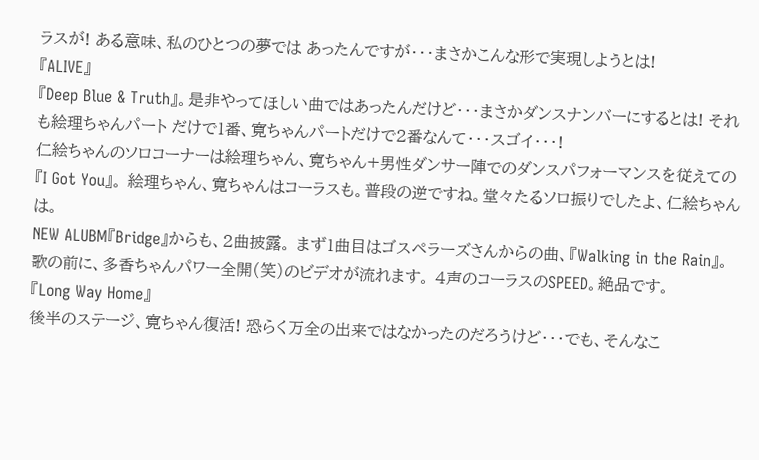ラスが! ある意味、私のひとつの夢では あったんですが・・・まさかこんな形で実現しようとは!
『ALIVE』
『Deep Blue & Truth』。是非やってほしい曲ではあったんだけど・・・まさかダンスナンバーにするとは! それも絵理ちゃんパート だけで1番、寛ちゃんパートだけで2番なんて・・・スゴイ・・・!
仁絵ちゃんのソロコーナーは絵理ちゃん、寛ちゃん+男性ダンサー陣でのダンスパフォーマンスを従えての『I Got You』。 絵理ちゃん、寛ちゃんはコーラスも。普段の逆ですね。堂々たるソロ振りでしたよ、仁絵ちゃんは。
NEW ALUBM『Bridge』からも、2曲披露。 まず1曲目はゴスペラーズさんからの曲、『Walking in the Rain』。 歌の前に、多香ちゃんパワー全開(笑)のビデオが流れます。 4声のコーラスのSPEED。絶品です。
『Long Way Home』
後半のステージ、寛ちゃん復活! 恐らく万全の出来ではなかったのだろうけど・・・でも、そんなこ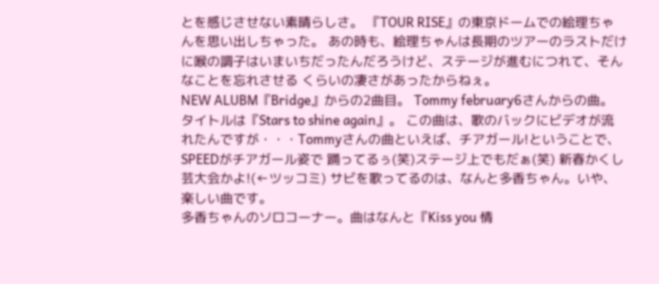とを感じさせない素晴らしさ。 『TOUR RISE』の東京ドームでの絵理ちゃんを思い出しちゃった。 あの時も、絵理ちゃんは長期のツアーのラストだけに喉の調子はいまいちだったんだろうけど、ステージが進むにつれて、そんなことを忘れさせる くらいの凄さがあったからねぇ。
NEW ALUBM『Bridge』からの2曲目。 Tommy february6さんからの曲。タイトルは『Stars to shine again』。 この曲は、歌のバックにビデオが流れたんですが・・・Tommyさんの曲といえば、チアガール!ということで、SPEEDがチアガール姿で 踊ってるぅ(笑)ステージ上でもだぁ(笑) 新春かくし芸大会かよ!(←ツッコミ) サビを歌ってるのは、なんと多香ちゃん。いや、楽しい曲です。
多香ちゃんのソロコーナー。曲はなんと『Kiss you 情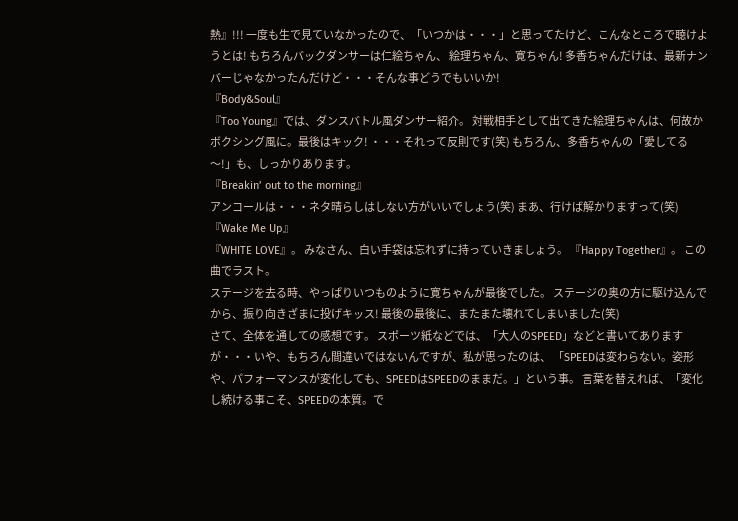熱』!!! 一度も生で見ていなかったので、「いつかは・・・」と思ってたけど、こんなところで聴けようとは! もちろんバックダンサーは仁絵ちゃん、 絵理ちゃん、寛ちゃん! 多香ちゃんだけは、最新ナンバーじゃなかったんだけど・・・そんな事どうでもいいか!
『Body&Soul』
『Too Young』では、ダンスバトル風ダンサー紹介。 対戦相手として出てきた絵理ちゃんは、何故かボクシング風に。最後はキック! ・・・それって反則です(笑) もちろん、多香ちゃんの「愛してる〜!」も、しっかりあります。
『Breakin’ out to the morning』
アンコールは・・・ネタ晴らしはしない方がいいでしょう(笑) まあ、行けば解かりますって(笑)
『Wake Me Up』
『WHITE LOVE』。 みなさん、白い手袋は忘れずに持っていきましょう。 『Happy Together』。 この曲でラスト。
ステージを去る時、やっぱりいつものように寛ちゃんが最後でした。 ステージの奥の方に駆け込んでから、振り向きざまに投げキッス! 最後の最後に、またまた壊れてしまいました(笑)
さて、全体を通しての感想です。 スポーツ紙などでは、「大人のSPEED」などと書いてありますが・・・いや、もちろん間違いではないんですが、私が思ったのは、 「SPEEDは変わらない。姿形や、パフォーマンスが変化しても、SPEEDはSPEEDのままだ。」という事。 言葉を替えれば、「変化し続ける事こそ、SPEEDの本質。で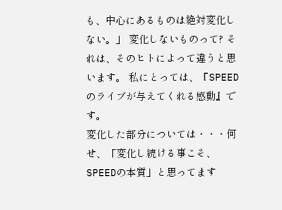も、中心にあるものは絶対変化しない。」 変化しないものって? それは、そのヒトによって違うと思います。 私にとっては、『SPEEDのライブが与えてくれる感動』です。
変化した部分については・・・何せ、「変化し続ける事こそ、SPEEDの本質」と思ってます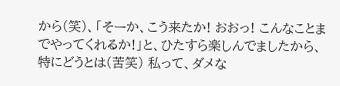から(笑)、「そーか、こう来たか! おおっ! こんなことまでやってくれるか!」と、ひたすら楽しんでましたから、特にどうとは(苦笑) 私って、ダメな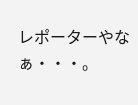レポーターやなぁ・・・。